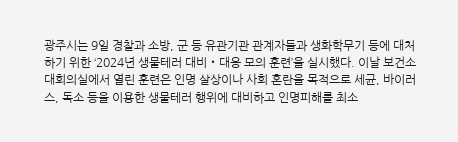광주시는 9일 경찰과 소방, 군 등 유관기관 관계자들과 생화학무기 등에 대처하기 위한 ‘2024년 생물테러 대비‧대응 모의 훈련’을 실시했다. 이날 보건소 대회의실에서 열린 훈련은 인명 살상이나 사회 혼란을 목적으로 세균, 바이러스, 독소 등을 이용한 생물테러 행위에 대비하고 인명피해를 최소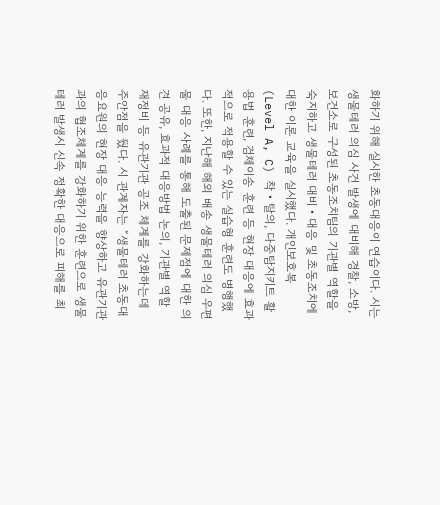화하기 위해 실시한 초동대응이 연습이다. 시는 생물테러 의심 사건 발생에 대비해 경찰, 소방, 보건소로 구성된 초동조치팀의 기관별 역할을 숙지하고 생물테러 대비‧대응 및 초동조치에 대한 이론 교육을 실시했다. 개인보호복(Level A, C) 착‧탈의, 다중탐지키트 활용법 훈련, 검체이송 훈련 등 현장 대응에 효과적으로 적용할 수 있는 실습형 훈련도 병행했다. 또한, 지난해 해외 배송 생물테러 의심 우편물 대응 사례를 통해 도출된 문제점에 대한 의견 공유, 효과적 대응방법 논의, 기관별 역할 재정비 등 유관기관 공조 체계를 강화하는데 주안점을 뒀다. 시 관계자는 “생물테러 초동대응요원의 현장 대응 능력을 향상하고 유관기관과의 협조체계를 강화하기 위한 훈련으로 생물테러 발생시 신속 정확한 대응으로 피해를 최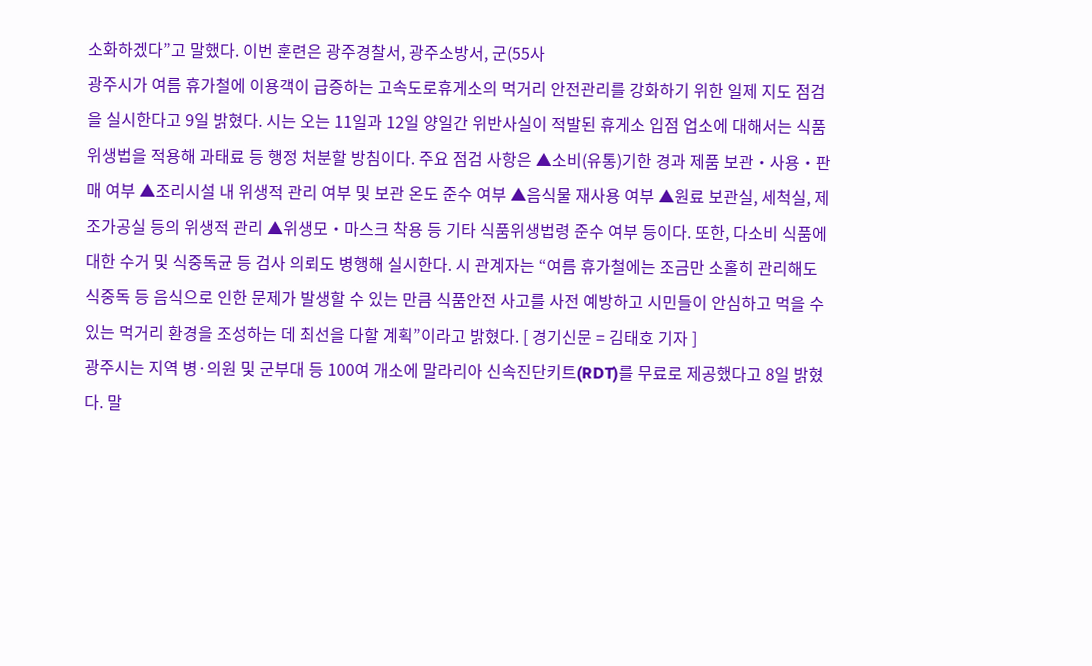소화하겠다”고 말했다. 이번 훈련은 광주경찰서, 광주소방서, 군(55사
광주시가 여름 휴가철에 이용객이 급증하는 고속도로휴게소의 먹거리 안전관리를 강화하기 위한 일제 지도 점검을 실시한다고 9일 밝혔다. 시는 오는 11일과 12일 양일간 위반사실이 적발된 휴게소 입점 업소에 대해서는 식품위생법을 적용해 과태료 등 행정 처분할 방침이다. 주요 점검 사항은 ▲소비(유통)기한 경과 제품 보관‧사용‧판매 여부 ▲조리시설 내 위생적 관리 여부 및 보관 온도 준수 여부 ▲음식물 재사용 여부 ▲원료 보관실, 세척실, 제조가공실 등의 위생적 관리 ▲위생모‧마스크 착용 등 기타 식품위생법령 준수 여부 등이다. 또한, 다소비 식품에 대한 수거 및 식중독균 등 검사 의뢰도 병행해 실시한다. 시 관계자는 “여름 휴가철에는 조금만 소홀히 관리해도 식중독 등 음식으로 인한 문제가 발생할 수 있는 만큼 식품안전 사고를 사전 예방하고 시민들이 안심하고 먹을 수 있는 먹거리 환경을 조성하는 데 최선을 다할 계획”이라고 밝혔다. [ 경기신문 = 김태호 기자 ]
광주시는 지역 병·의원 및 군부대 등 100여 개소에 말라리아 신속진단키트(RDT)를 무료로 제공했다고 8일 밝혔다. 말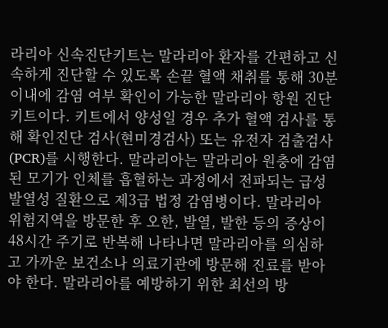라리아 신속진단키트는 말라리아 환자를 간편하고 신속하게 진단할 수 있도록 손끝 혈액 채취를 통해 30분 이내에 감염 여부 확인이 가능한 말라리아 항원 진단키트이다. 키트에서 양성일 경우 추가 혈액 검사를 통해 확인진단 검사(현미경검사) 또는 유전자 검출검사(PCR)를 시행한다. 말라리아는 말라리아 원충에 감염된 모기가 인체를 흡혈하는 과정에서 전파되는 급성 발열성 질환으로 제3급 법정 감염병이다. 말라리아 위험지역을 방문한 후 오한, 발열, 발한 등의 증상이 48시간 주기로 반복해 나타나면 말라리아를 의심하고 가까운 보건소나 의료기관에 방문해 진료를 받아야 한다. 말라리아를 예방하기 위한 최선의 방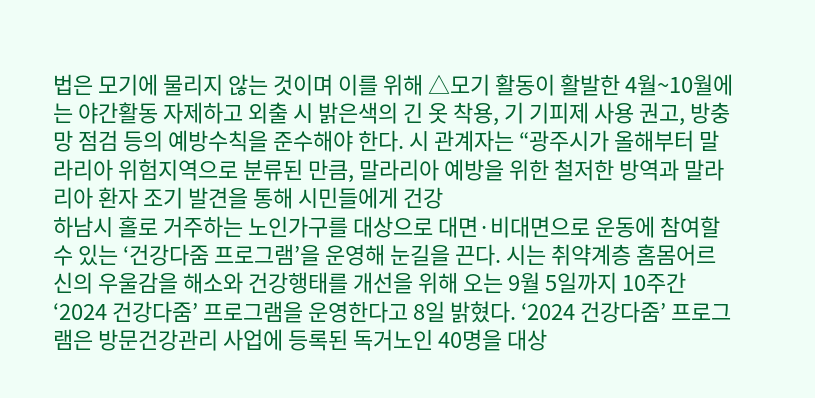법은 모기에 물리지 않는 것이며 이를 위해 △모기 활동이 활발한 4월~10월에는 야간활동 자제하고 외출 시 밝은색의 긴 옷 착용, 기 기피제 사용 권고, 방충망 점검 등의 예방수칙을 준수해야 한다. 시 관계자는 “광주시가 올해부터 말라리아 위험지역으로 분류된 만큼, 말라리아 예방을 위한 철저한 방역과 말라리아 환자 조기 발견을 통해 시민들에게 건강
하남시 홀로 거주하는 노인가구를 대상으로 대면·비대면으로 운동에 참여할 수 있는 ‘건강다줌 프로그램’을 운영해 눈길을 끈다. 시는 취약계층 홈몸어르신의 우울감을 해소와 건강행태를 개선을 위해 오는 9월 5일까지 10주간 ‘2024 건강다줌’ 프로그램을 운영한다고 8일 밝혔다. ‘2024 건강다줌’ 프로그램은 방문건강관리 사업에 등록된 독거노인 40명을 대상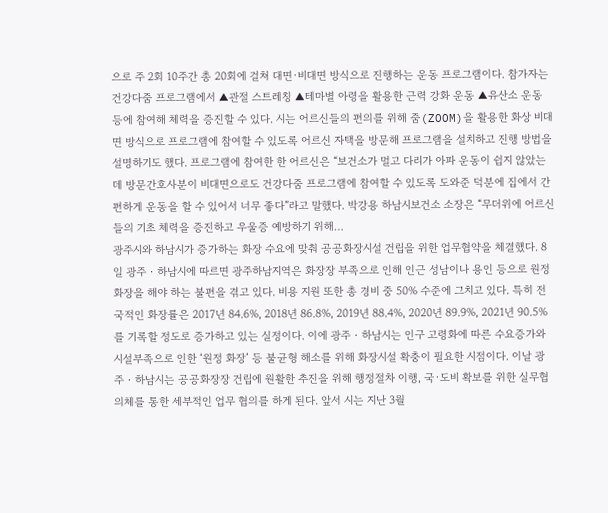으로 주 2회 10주간 총 20회에 걸쳐 대면·비대면 방식으로 진행하는 운동 프로그램이다. 참가자는 건강다줌 프로그램에서 ▲관절 스트레칭 ▲테마별 아령을 활용한 근력 강화 운동 ▲유산소 운동 등에 참여해 체력을 증진할 수 있다. 시는 어르신들의 편의를 위해 줌(ZOOM)을 활용한 화상 비대면 방식으로 프로그램에 참여할 수 있도록 어르신 자택을 방문해 프로그램을 설치하고 진행 방법을 설명하기도 했다. 프로그램에 참여한 한 어르신은 “보건소가 멀고 다리가 아파 운동이 쉽지 않았는데 방문간호사분이 비대면으로도 건강다줌 프로그램에 참여할 수 있도록 도와준 덕분에 집에서 간편하게 운동을 할 수 있어서 너무 좋다”라고 말했다. 박강용 하남시보건소 소장은 “무더위에 어르신들의 기초 체력을 증진하고 우울증 예방하기 위해…
광주시와 하남시가 증가하는 화장 수요에 맞춰 공공화장시설 건립을 위한 업무협약을 체결했다. 8일 광주‧하남시에 따르면 광주하남지역은 화장장 부족으로 인해 인근 성남이나 용인 등으로 원정 화장을 해야 하는 불편을 겪고 있다. 비용 지원 또한 총 경비 중 50% 수준에 그치고 있다. 특히 전국적인 화장률은 2017년 84.6%, 2018년 86.8%, 2019년 88.4%, 2020년 89.9%, 2021년 90.5%를 기록할 정도로 증가하고 있는 실정이다. 이에 광주‧하남시는 인구 고령화에 따른 수요증가와 시설부족으로 인한 ‘원정 화장’ 등 불균형 해소를 위해 화장시설 확충이 필요한 시점이다. 이날 광주‧하남시는 공공화장장 건립에 원활한 추진을 위해 행정절차 이행, 국·도비 확보를 위한 실무협의체를 통한 세부적인 업무 협의를 하게 된다. 앞서 시는 지난 3월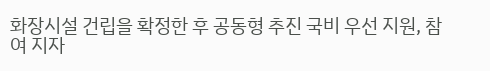화장시설 건립을 확정한 후 공동형 추진 국비 우선 지원, 참여 지자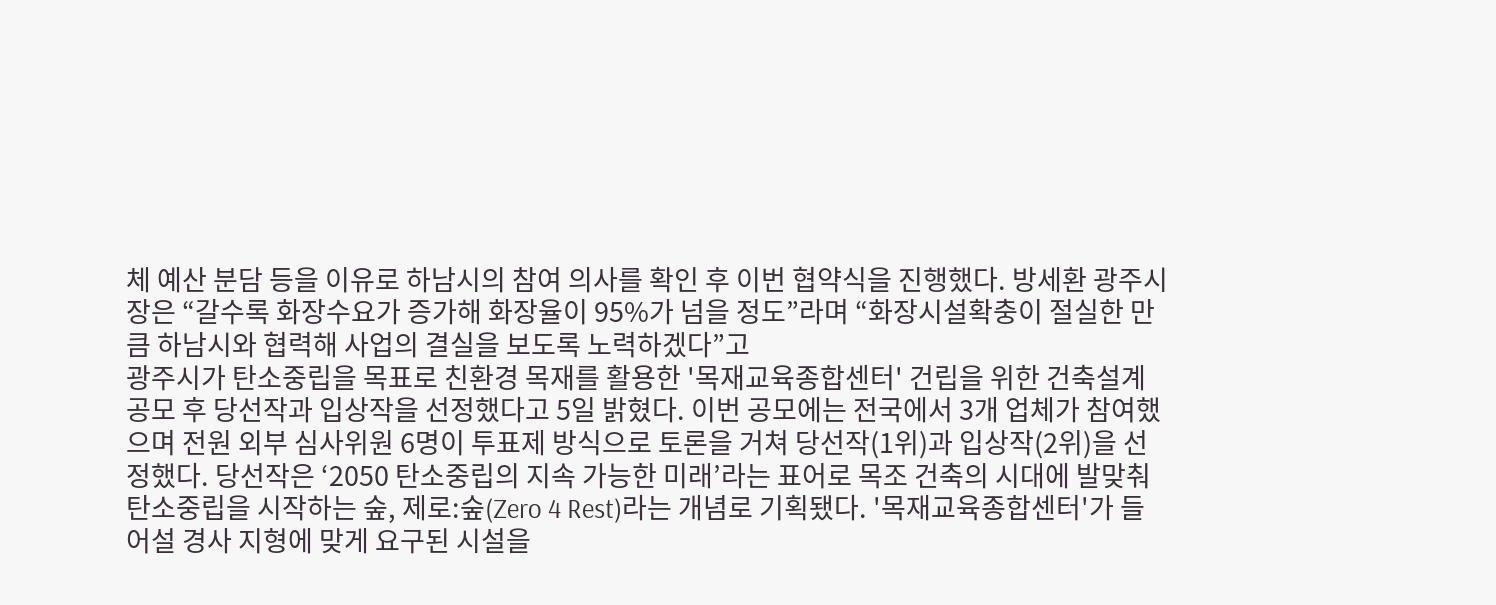체 예산 분담 등을 이유로 하남시의 참여 의사를 확인 후 이번 협약식을 진행했다. 방세환 광주시장은 “갈수록 화장수요가 증가해 화장율이 95%가 넘을 정도”라며 “화장시설확충이 절실한 만큼 하남시와 협력해 사업의 결실을 보도록 노력하겠다”고
광주시가 탄소중립을 목표로 친환경 목재를 활용한 '목재교육종합센터' 건립을 위한 건축설계 공모 후 당선작과 입상작을 선정했다고 5일 밝혔다. 이번 공모에는 전국에서 3개 업체가 참여했으며 전원 외부 심사위원 6명이 투표제 방식으로 토론을 거쳐 당선작(1위)과 입상작(2위)을 선정했다. 당선작은 ‘2050 탄소중립의 지속 가능한 미래’라는 표어로 목조 건축의 시대에 발맞춰 탄소중립을 시작하는 숲, 제로:숲(Zero 4 Rest)라는 개념로 기획됐다. '목재교육종합센터'가 들어설 경사 지형에 맞게 요구된 시설을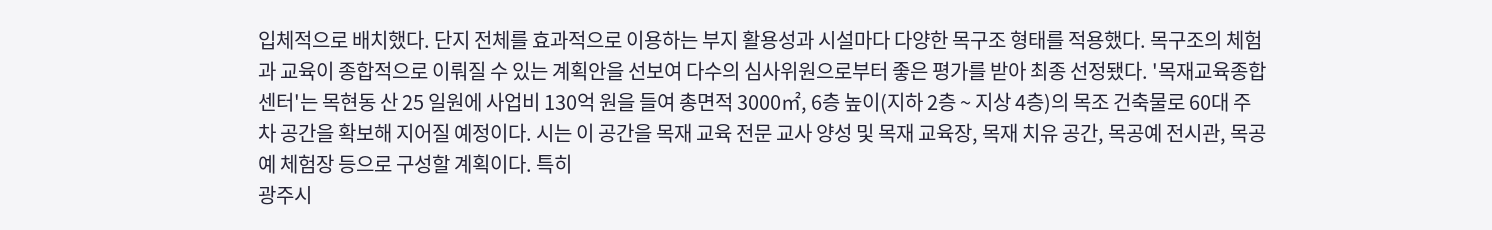입체적으로 배치했다. 단지 전체를 효과적으로 이용하는 부지 활용성과 시설마다 다양한 목구조 형태를 적용했다. 목구조의 체험과 교육이 종합적으로 이뤄질 수 있는 계획안을 선보여 다수의 심사위원으로부터 좋은 평가를 받아 최종 선정됐다. '목재교육종합센터'는 목현동 산 25 일원에 사업비 130억 원을 들여 총면적 3000㎡, 6층 높이(지하 2층 ~ 지상 4층)의 목조 건축물로 60대 주차 공간을 확보해 지어질 예정이다. 시는 이 공간을 목재 교육 전문 교사 양성 및 목재 교육장, 목재 치유 공간, 목공예 전시관, 목공예 체험장 등으로 구성할 계획이다. 특히
광주시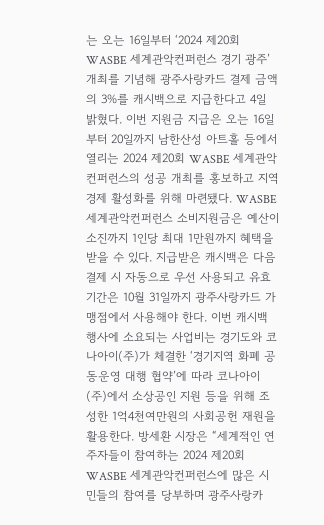는 오는 16일부터 ‘2024 제20회 WASBE 세계관악컨퍼런스 경기 광주’ 개최를 기념해 광주사랑카드 결제 금액의 3%를 캐시백으로 지급한다고 4일 밝혔다. 이번 지원금 지급은 오는 16일부터 20일까지 남한산성 아트홀 등에서 열리는 2024 제20회 WASBE 세계관악컨퍼런스의 성공 개최를 홍보하고 지역경제 활성화를 위해 마련됐다. WASBE 세계관악컨퍼런스 소비지원금은 예산이 소진까지 1인당 최대 1만원까지 혜택을 받을 수 있다. 지급받은 캐시백은 다음 결제 시 자동으로 우선 사용되고 유효기간은 10월 31일까지 광주사랑카드 가맹점에서 사용해야 한다. 이번 캐시백 행사에 소요되는 사업비는 경기도와 코나아이(주)가 체결한 ‘경기지역 화폐 공동운영 대행 협약’에 따라 코나아이(주)에서 소상공인 지원 등을 위해 조성한 1억4천여만원의 사회공헌 재원을 활용한다. 방세환 시장은 “세계적인 연주자들이 참여하는 2024 제20회 WASBE 세계관악컨퍼런스에 많은 시민들의 참여를 당부하며 광주사랑카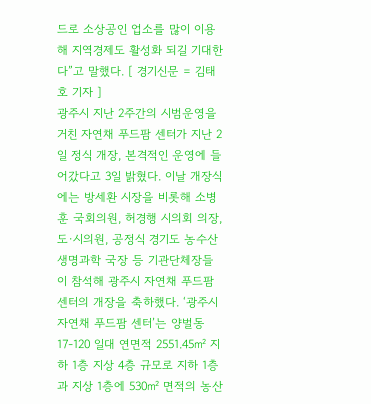드로 소상공인 업소를 많이 이용해 지역경제도 활성화 되길 기대한다”고 말했다. [ 경기신문 = 김태호 기자 ]
광주시 지난 2주간의 시범운영을 거친 자연채 푸드팜 센터가 지난 2일 정식 개장, 본격적인 운영에 들어갔다고 3일 밝혔다. 이날 개장식에는 방세환 시장을 비롯해 소병훈 국회의원, 허경행 시의회 의장, 도·시의원, 공정식 경기도 농수산생명과학 국장 등 기관단체장들이 참석해 광주시 자연채 푸드팜 센터의 개장을 축하했다. ‘광주시 자연채 푸드팜 센터’는 양벌동 17-120 일대 연면적 2551.45㎡ 지하 1층 지상 4층 규모로 지하 1층과 지상 1층에 530㎡ 면적의 농산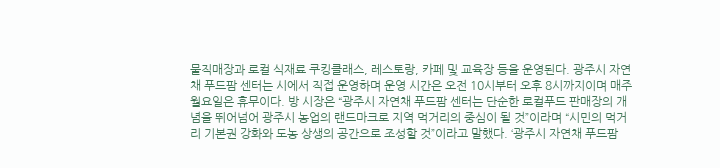물직매장과 로컬 식재료 쿠킹클래스, 레스토랑, 카페 및 교육장 등을 운영된다. 광주시 자연채 푸드팜 센터는 시에서 직접 운영하며 운영 시간은 오전 10시부터 오후 8시까지이며 매주 월요일은 휴무이다. 방 시장은 “광주시 자연채 푸드팜 센터는 단순한 로컬푸드 판매장의 개념을 뛰어넘어 광주시 농업의 랜드마크로 지역 먹거리의 중심이 될 것”이라며 “시민의 먹거리 기본권 강화와 도농 상생의 공간으로 조성할 것”이라고 말했다. ‘광주시 자연채 푸드팜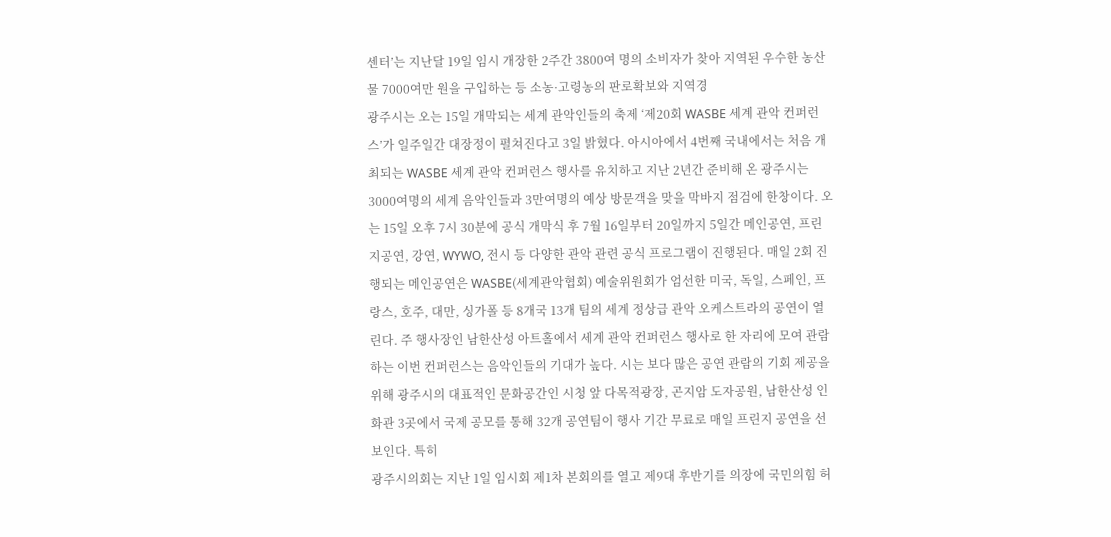센터’는 지난달 19일 임시 개장한 2주간 3800여 명의 소비자가 찾아 지역된 우수한 농산물 7000여만 원을 구입하는 등 소농·고령농의 판로확보와 지역경
광주시는 오는 15일 개막되는 세계 관악인들의 축제 ‘제20회 WASBE 세계 관악 컨퍼런스’가 일주일간 대장정이 펼쳐진다고 3일 밝혔다. 아시아에서 4번째 국내에서는 처음 개최되는 WASBE 세계 관악 컨퍼런스 행사를 유치하고 지난 2년간 준비해 온 광주시는 3000여명의 세계 음악인들과 3만여명의 예상 방문객을 맞을 막바지 점검에 한창이다. 오는 15일 오후 7시 30분에 공식 개막식 후 7월 16일부터 20일까지 5일간 메인공연, 프린지공연, 강연, WYWO, 전시 등 다양한 관악 관련 공식 프로그램이 진행된다. 매일 2회 진행되는 메인공연은 WASBE(세계관악협회) 예술위원회가 엄선한 미국, 독일, 스페인, 프랑스, 호주, 대만, 싱가폴 등 8개국 13개 팀의 세계 정상급 관악 오케스트라의 공연이 열린다. 주 행사장인 남한산성 아트홀에서 세계 관악 컨퍼런스 행사로 한 자리에 모여 관람하는 이번 컨퍼런스는 음악인들의 기대가 높다. 시는 보다 많은 공연 관람의 기회 제공을 위해 광주시의 대표적인 문화공간인 시청 앞 다목적광장, 곤지암 도자공원, 남한산성 인화관 3곳에서 국제 공모를 통해 32개 공연팀이 행사 기간 무료로 매일 프린지 공연을 선보인다. 특히
광주시의회는 지난 1일 임시회 제1차 본회의를 열고 제9대 후반기를 의장에 국민의힘 허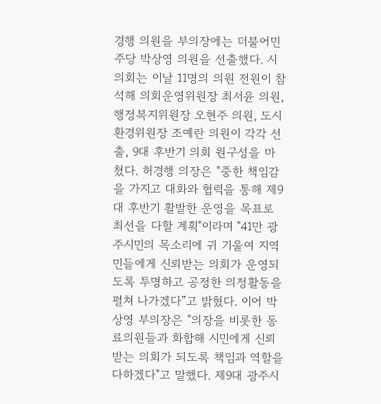경행 의원을 부의장에는 더불어민주당 박상영 의원을 선출했다. 시의회는 이날 11명의 의원 전원이 참석해 의회운영위원장 최서윤 의원, 행정복지위원장 오현주 의원, 도시환경위원장 조예란 의원이 각각 선출, 9대 후반기 의회 원구성을 마쳤다. 허경행 의장은 "중한 책임감을 가지고 대화와 협력을 통해 제9대 후반기 활발한 운영을 목표로 최선을 다할 계획"이라며 "41만 광주시민의 목소리에 귀 기울여 지역민들에게 신뢰받는 의회가 운영되도록 투명하고 공정한 의정활동을 펼쳐 나가겠다”고 밝혔다. 이어 박상영 부의장은 "의장을 비롯한 동료의원들과 화합해 시민에게 신뢰받는 의회가 되도록 책임과 역할을 다하겠다"고 말했다. 제9대 광주시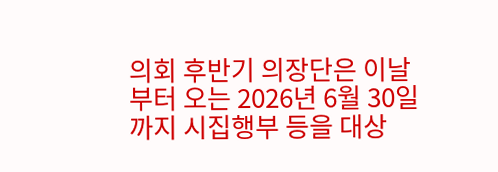의회 후반기 의장단은 이날부터 오는 2026년 6월 30일까지 시집행부 등을 대상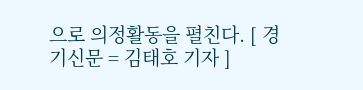으로 의정활동을 펼친다. [ 경기신문 = 김태호 기자 ]